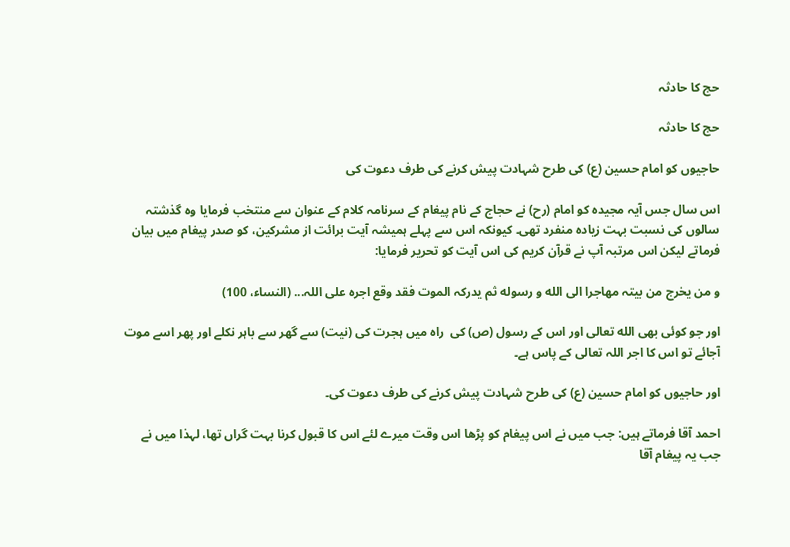حج کا حادثہ

حج کا حادثہ

حاجیوں کو امام حسین (ع) کی طرح شہادت پیش کرنے کی طرف دعوت کی

اس سال جس آیہ مجیدہ کو امام (رح) نے حجاج کے نام پیغام کے سرنامہ کلام کے عنوان سے منتخب فرمایا وہ گذشتہ سالوں کی نسبت بہت زیادہ منفرد تھی۔ کیونکہ اس سے پہلے ہمیشہ آیت برائت از مشرکین، کو صدر پیغام میں بیان فرماتے لیکن اس مرتبہ آپ نے قرآن کریم کی اس آیت کو تحریر فرمایا:

و من یخرج من بیتہ مهاجرا الی الله و رسوله ثم یدرکہ الموت فقد وقع اجره علی اللہ... (النساء، 100)

اور جو کوئی بھی الله تعالی اور اس کے رسول (ص) کی  راہ میں ہجرت کی (نیت) سے گھر سے باہر نکلے اور پھر اسے موت آجائے تو اس کا اجر اللہ تعالی کے پاس ہے۔

اور حاجیوں کو امام حسین (ع) کی طرح شہادت پیش کرنے کی طرف دعوت کی۔

احمد آقا فرماتے ہیں: جب میں نے اس پیغام کو پڑھا اس وقت میرے لئے اس کا قبول کرنا بہت گراں تھا، لہذا میں نے جب یہ پیغام آقا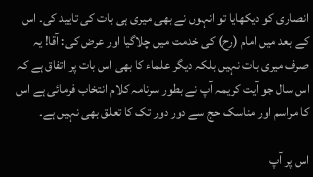انصاری کو دیکھایا تو انہوں نے بھی میری ہی بات کی تایید کی۔ اس کے بعد میں امام (رح) کی خدمت میں چلاگیا اور عرض کی: آقا! یہ صرف میری بات نہیں بلکہ دیگر علماء کا بھی اس بات پر اتفاق ہے کہ اس سال جو آیت کریمہ آپ نے بطور سرنامہ کلام انتخاب فرمائی ہے اس کا مراسم اور مناسک حج سے دور دور تک کا تعلق بھی نہیں ہے۔

اس پر آپ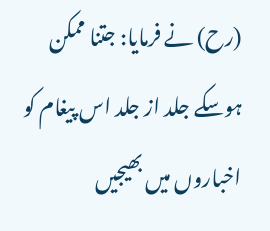(رح) نے فرمایا: جتنا ممکن  ہوسکے جلد از جلد اس پیغام کو اخباروں میں بھیجیں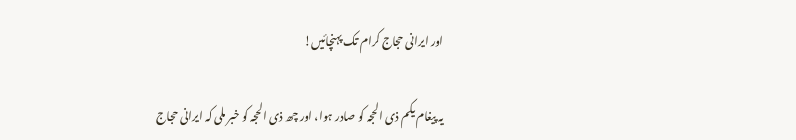اور ایرانی حجاج کرام تک پہنچائیں!

یہ پیغام یکم ذی الحجہ کو صادر ہوا، اور چھ ذی الحجہ کو خبر ملی کہ ایرانی حجاج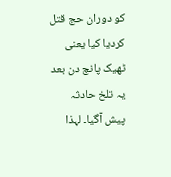کو دوران حج قتل کردیا کیا یعنی ٹھیک پانچ دن بعد یہ تلخ حادثہ پیش آگیا۔ لہذا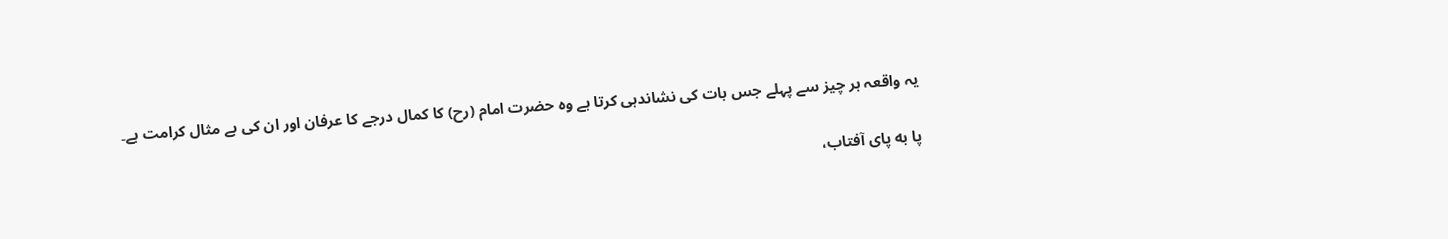یہ واقعہ ہر چیز سے پہلے جس بات کی نشاندہی کرتا ہے وہ حضرت امام (رح) کا کمال درجے کا عرفان اور ان کی بے مثال کرامت ہے۔

پا به پای آفتاب،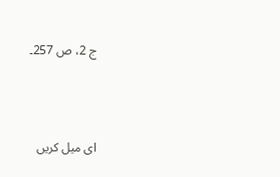ج 2، ص 257۔



ای میل کریں